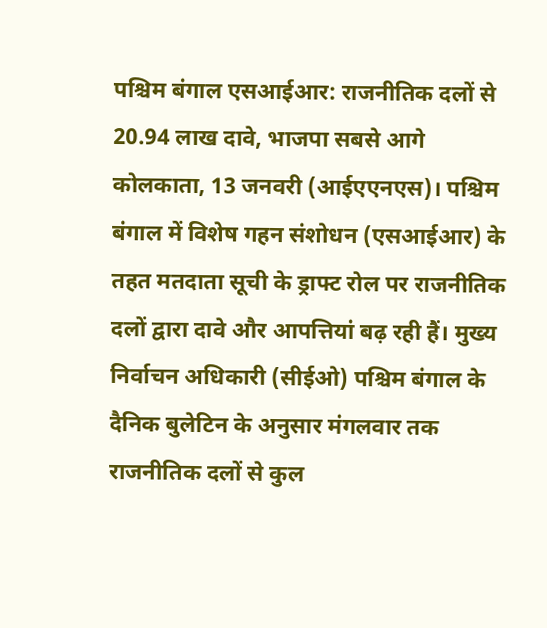पश्चिम बंगाल एसआईआर: राजनीतिक दलों से 20.94 लाख दावे, भाजपा सबसे आगे
कोलकाता, 13 जनवरी (आईएएनएस)। पश्चिम बंगाल में विशेष गहन संशोधन (एसआईआर) के तहत मतदाता सूची के ड्राफ्ट रोल पर राजनीतिक दलों द्वारा दावे और आपत्तियां बढ़ रही हैं। मुख्य निर्वाचन अधिकारी (सीईओ) पश्चिम बंगाल के दैनिक बुलेटिन के अनुसार मंगलवार तक राजनीतिक दलों से कुल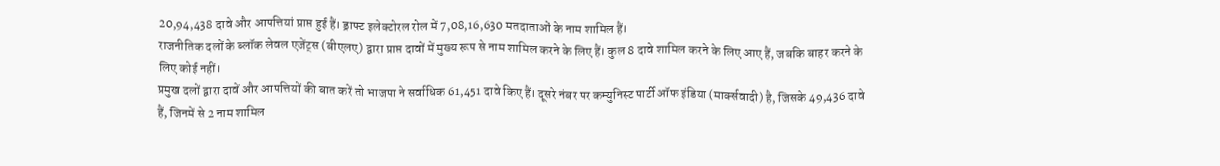20,94,438 दावे और आपत्तियां प्राप्त हुई हैं। ड्राफ्ट इलेक्टोरल रोल में 7,08,16,630 मतदाताओं के नाम शामिल हैं।
राजनीतिक दलों के ब्लॉक लेवल एजेंट्स (बीएलए) द्वारा प्राप्त दावों में मुख्य रूप से नाम शामिल करने के लिए हैं। कुल 8 दावे शामिल करने के लिए आए हैं, जबकि बाहर करने के लिए कोई नहीं।
प्रमुख दलों द्वारा दावें और आपत्तियों की बात करें तो भाजपा ने सर्वाधिक 61,451 दावे किए हैं। दूसरे नंबर पर कम्युनिस्ट पार्टी ऑफ इंडिया (मार्क्सवादी) है, जिसके 49,436 दावे हैं, जिनमें से 2 नाम शामिल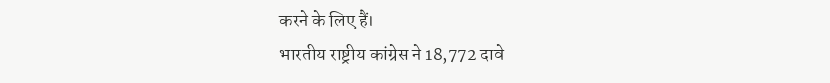करने के लिए हैं।
भारतीय राष्ट्रीय कांग्रेस ने 18,772 दावे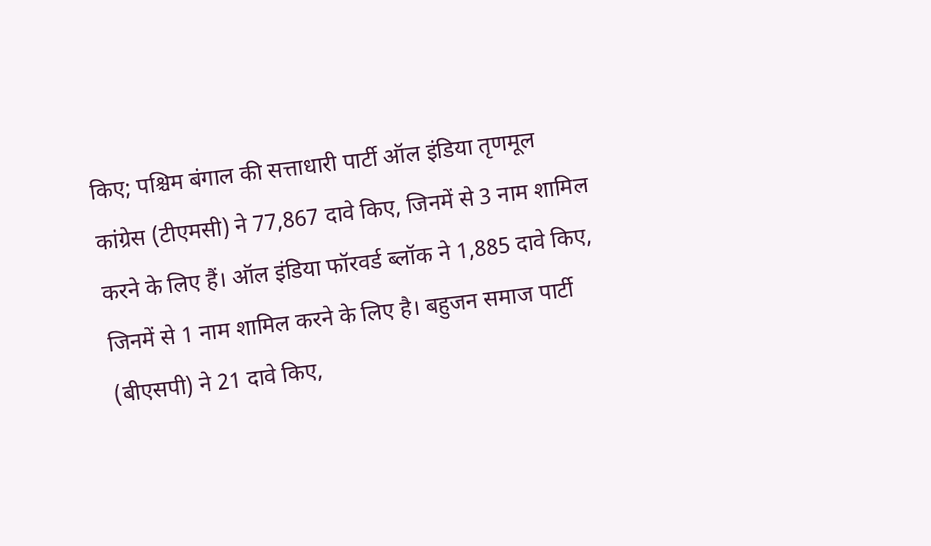किए; पश्चिम बंगाल की सत्ताधारी पार्टी ऑल इंडिया तृणमूल कांग्रेस (टीएमसी) ने 77,867 दावे किए, जिनमें से 3 नाम शामिल करने के लिए हैं। ऑल इंडिया फॉरवर्ड ब्लॉक ने 1,885 दावे किए, जिनमें से 1 नाम शामिल करने के लिए है। बहुजन समाज पार्टी (बीएसपी) ने 21 दावे किए,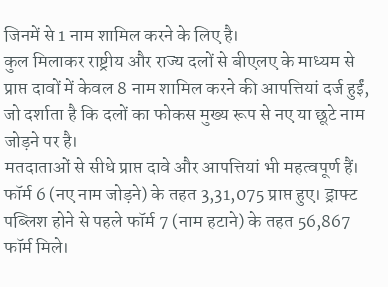जिनमें से 1 नाम शामिल करने के लिए है।
कुल मिलाकर राष्ट्रीय और राज्य दलों से बीएलए के माध्यम से प्राप्त दावों में केवल 8 नाम शामिल करने की आपत्तियां दर्ज हुईं, जो दर्शाता है कि दलों का फोकस मुख्य रूप से नए या छूटे नाम जोड़ने पर है।
मतदाताओं से सीधे प्राप्त दावे और आपत्तियां भी महत्वपूर्ण हैं। फॉर्म 6 (नए नाम जोड़ने) के तहत 3,31,075 प्राप्त हुए। ड्राफ्ट पब्लिश होने से पहले फॉर्म 7 (नाम हटाने) के तहत 56,867 फॉर्म मिले।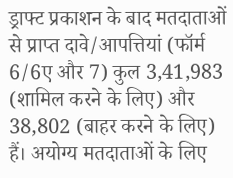ड्राफ्ट प्रकाशन के बाद मतदाताओं से प्राप्त दावे/आपत्तियां (फॉर्म 6/6ए और 7) कुल 3,41,983 (शामिल करने के लिए) और 38,802 (बाहर करने के लिए) हैं। अयोग्य मतदाताओं के लिए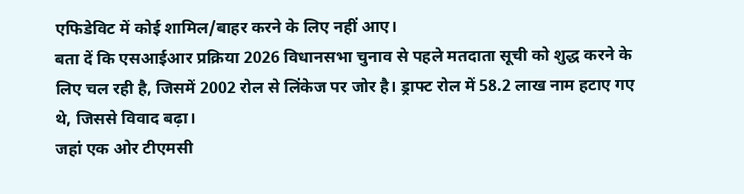एफिडेविट में कोई शामिल/बाहर करने के लिए नहीं आए।
बता दें कि एसआईआर प्रक्रिया 2026 विधानसभा चुनाव से पहले मतदाता सूची को शुद्ध करने के लिए चल रही है, जिसमें 2002 रोल से लिंकेज पर जोर है। ड्राफ्ट रोल में 58.2 लाख नाम हटाए गए थे, जिससे विवाद बढ़ा।
जहां एक ओर टीएमसी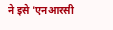ने इसे 'एनआरसी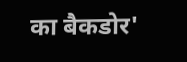का बैकडोर'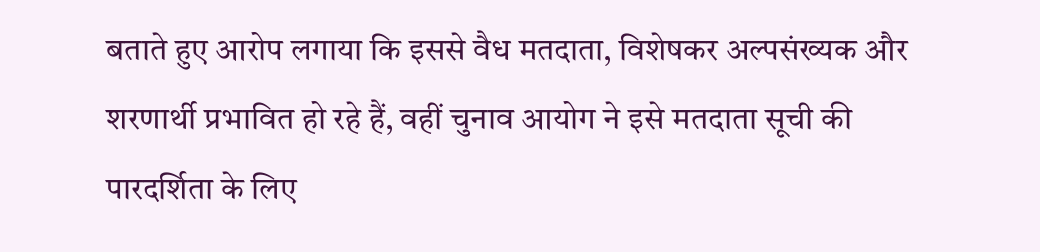बताते हुए आरोप लगाया कि इससे वैध मतदाता, विशेषकर अल्पसंख्यक और शरणार्थी प्रभावित हो रहे हैं, वहीं चुनाव आयोग ने इसे मतदाता सूची की पारदर्शिता के लिए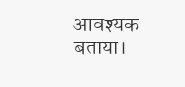आवश्यक बताया।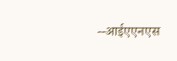--आईएएनएस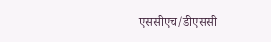एससीएच/डीएससी